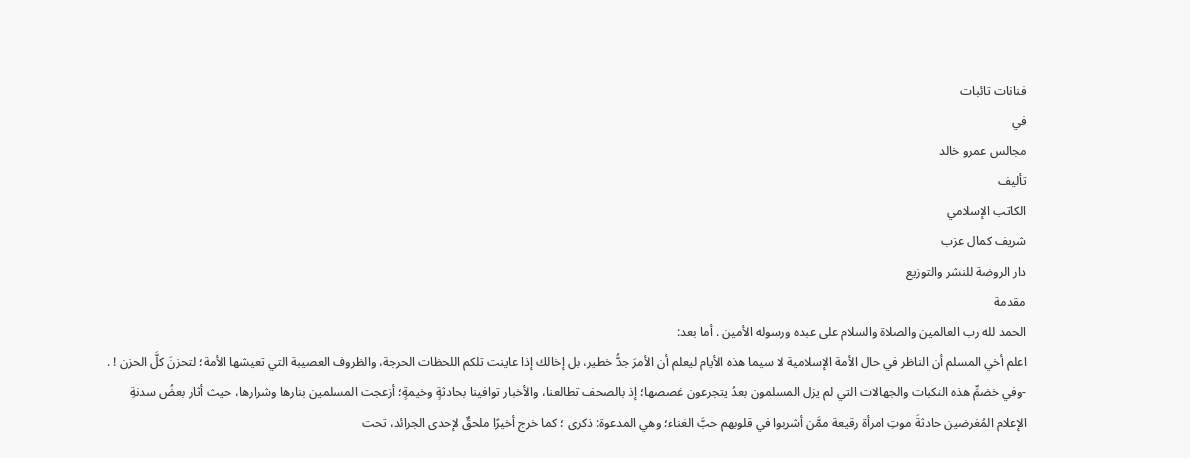فنانات تائبات
في
مجالس عمرو خالد
تأليف
الكاتب الإسلامي
شريف كمال عزب
دار الروضة للنشر والتوزيع
مقدمة
الحمد لله رب العالمين والصلاة والسلام على عبده ورسوله الأمين . أما بعد:
اعلم أخي المسلم أن الناظر في حال الأمة الإسلامية لا سيما هذه الأيام ليعلم أن الأمرَ جدُّ خطير، بل إخالك إذا عاينت تلكم اللحظات الحرجة، والظروف العصيبة التي تعيشها الأمة؛ لتحزنَ كلَّ الحزن ! .
-وفي خضمِّ هذه النكبات والجهالات التي لم يزل المسلمون بعدُ يتجرعون غصصها؛ إذ بالصحف تطالعنا، والأخبار توافينا بحادثةٍ وخيمةٍ؛ أزعجت المسلمين بنارها وشرارها، حيث أثار بعضُ سدنةِ الإعلام المُغرضين حادثةَ موتِ امرأة رقيعة ممَّن أشربوا في قلوبهم حبَّ الغناء؛ وهي المدعوة: ذكرى ؛ كما خرج أخيرًا ملحقٌ لإحدى الجرائد، تحت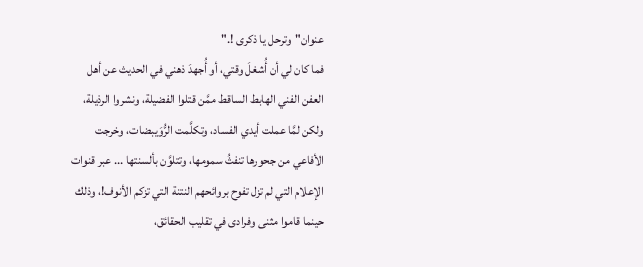عنوان"وترحل يا ذكرى !."
فما كان لي أن أُشغلَ وقتي، أو أُجهدَ ذهني في الحديث عن أهل العفن الفني الهابط الساقط ممَّن قتلوا الفضيلة، ونشروا الرذيلة، ولكن لمَّا عملت أيدي الفساد، وتكلَّمت الرُّوَيبضات، وخرجت الأفاعي من جحورها تنفثُ سمومها، وتتلوَّن بألسنتها ... عبر قنوات الإعلام التي لم تزل تفوح بروائحهم النتنة التي تزكم الأنوف!، وذلك حينما قاموا مثنى وفرادى في تقليب الحقائق،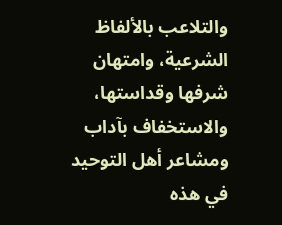والتلاعب بالألفاظ الشرعية، وامتهان شرفها وقداستها، والاستخفاف بآداب ومشاعر أهل التوحيد في هذه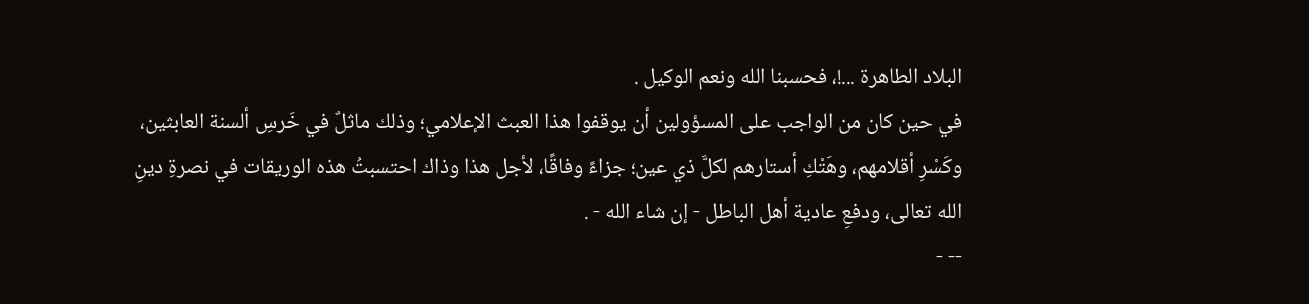البلاد الطاهرة ...!، فحسبنا الله ونعم الوكيل .
في حين كان من الواجب على المسؤولين أن يوقفوا هذا العبث الإعلامي؛ وذلك ماثلٌ في خَرسِ ألسنة العابثين، وكَسْرِ أقلامهم، وهَتْكِ أستارهم لكلَّ ذي عين؛ جزاءً وفاقًا، لأجل هذا وذاك احتسبتُ هذه الوريقات في نصرةِ دينِ الله تعالى، ودفعِ عادية أهل الباطل - إن شاء الله - .
-- -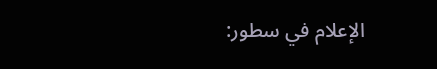الإعلام في سطور: